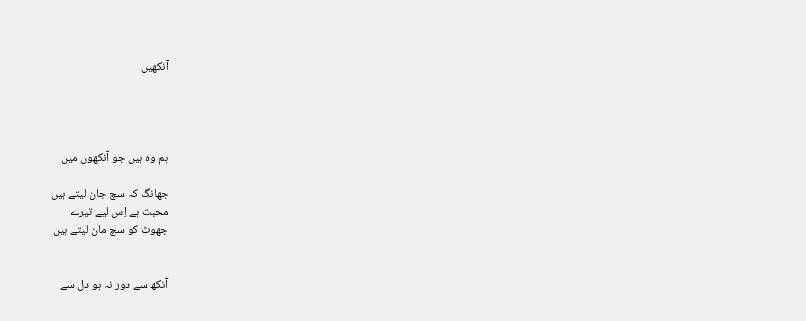آنکھیں




ہم وہ ہیں جو آنکھوں میں

جھانگ کہ سچ جان لیتے ہیں
محبت ہے اِس لیے تیرے
جھوٹ کو سچ مان لیتے ہیں


آنکھ سے دور نہ ہو دل سے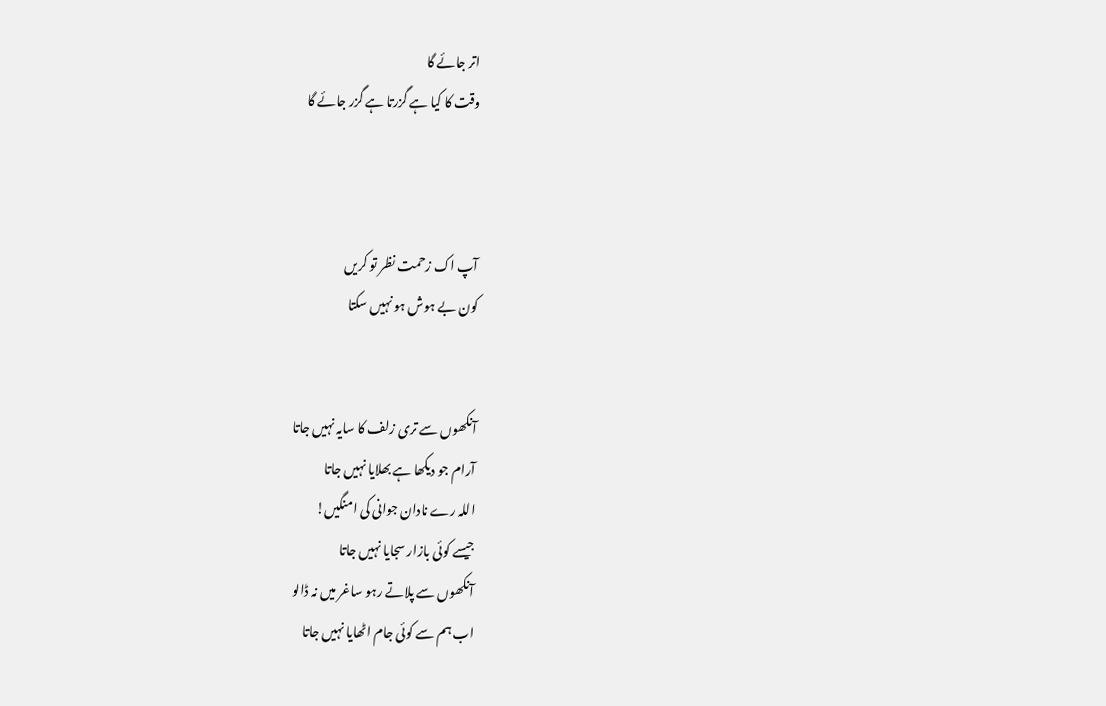اتر جائے گا
وقت کا کیا ہے گزرتا ہے گزر جائے گا



آپ اک زحمت نظر تو کریں
کون بے ہوش ہو نہیں سکتا


آنکھوں سے تری زلف کا سایہ نہیں جاتا
آرام جو دیکھا ہے بھلایا نہیں جاتا
اللہ رے نادان جوانی کی امنگیں!
جیسے کوئی بازار سجایا نہیں جاتا
آنکھوں سے پلاتے رہو ساغر میں نہ ڈالو
اب ہم سے کوئی جام اٹھایا نہیں جاتا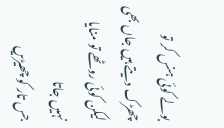بولے کوئی ہنس کر تو چھڑک دیتے ہیں جاں بھی
لیکن کوئی روٹھے تو منایا نہیں جاتا
جس تار کو چھیڑیں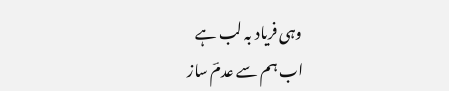وہی فریاد بہ لب ہے
اب ہم سے عدمؔ ساز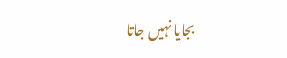بجایا نہیں جاتا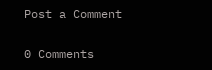Post a Comment

0 Comments